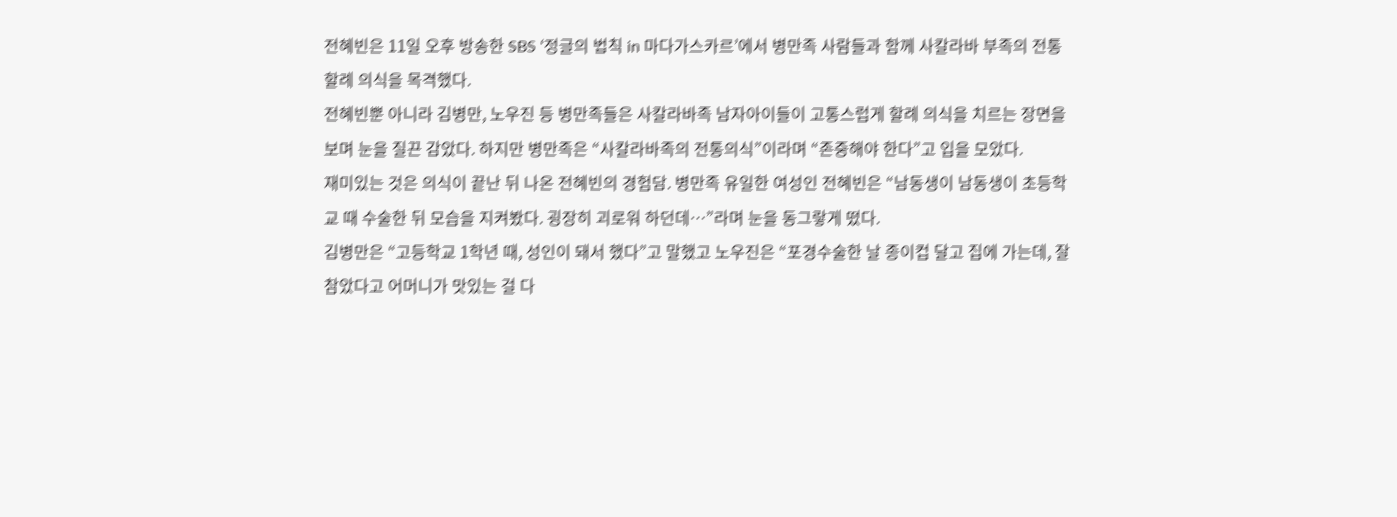전혜빈은 11일 오후 방송한 SBS ‘정글의 법칙 in 마다가스카르’에서 병만족 사람들과 함께 사칼라바 부족의 전통 할례 의식을 목격했다.
전혜빈뿐 아니라 김병만, 노우진 등 병만족들은 사칼라바족 남자아이들이 고통스럽게 할례 의식을 치르는 장면을 보며 눈을 질끈 감았다. 하지만 병만족은 “사칼라바족의 전통의식”이라며 “존중해야 한다”고 입을 모았다.
재미있는 것은 의식이 끝난 뒤 나온 전혜빈의 경험담. 병만족 유일한 여성인 전혜빈은 “남동생이 남동생이 초등학교 때 수술한 뒤 모습을 지켜봤다. 굉장히 괴로워 하던데…”라며 눈을 동그랗게 떴다.
김병만은 “고등학교 1학년 때, 성인이 돼서 했다”고 말했고 노우진은 “포경수술한 날 종이컵 달고 집에 가는데, 잘 참았다고 어머니가 맛있는 걸 다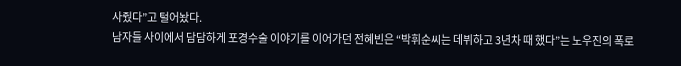사줬다”고 털어놨다.
남자들 사이에서 담담하게 포경수술 이야기를 이어가던 전혜빈은 “박휘순씨는 데뷔하고 3년차 때 했다”는 노우진의 폭로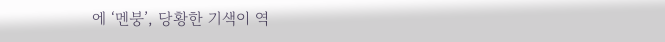에 ‘멘붕’, 당황한 기색이 역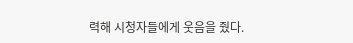력해 시청자들에게 웃음을 줬다.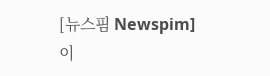[뉴스핌 Newspim] 이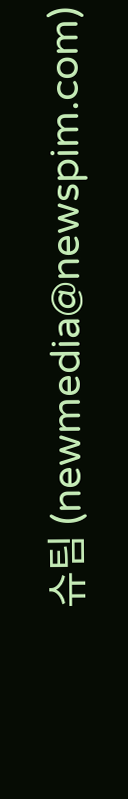슈팀 (newmedia@newspim.com)